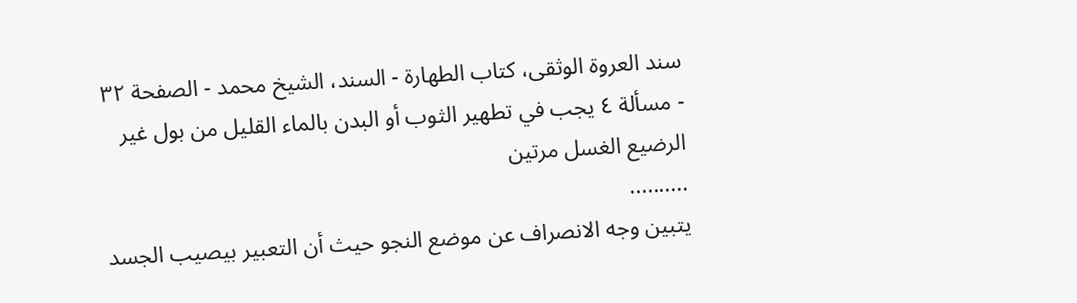سند العروة الوثقى، كتاب الطهارة - السند، الشيخ محمد - الصفحة ٣٢ - مسألة ٤ يجب في تطهير الثوب أو البدن بالماء القليل من بول غير الرضيع الغسل مرتين
..........
يتبين وجه الانصراف عن موضع النجو حيث أن التعبير بيصيب الجسد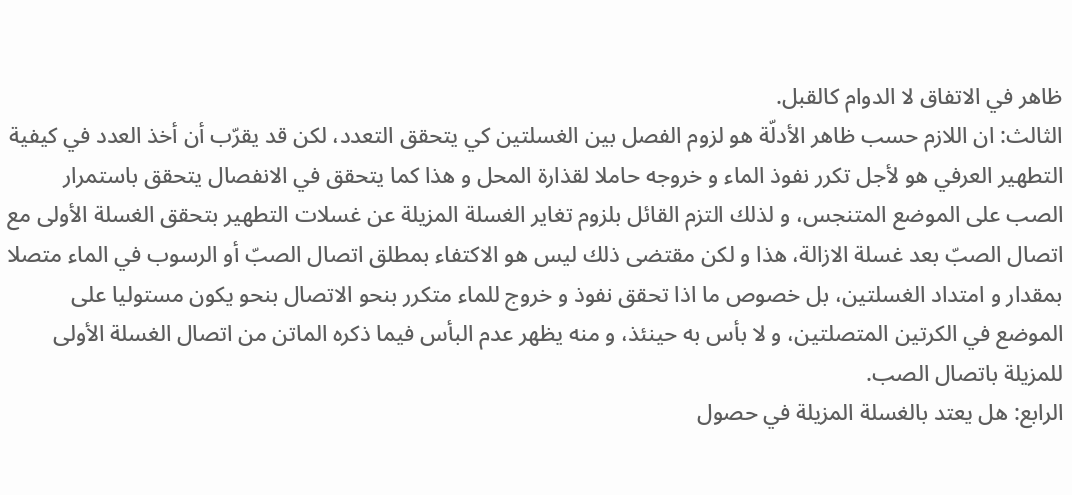ظاهر في الاتفاق لا الدوام كالقبل.
الثالث: ان اللازم حسب ظاهر الأدلّة هو لزوم الفصل بين الغسلتين كي يتحقق التعدد، لكن قد يقرّب أن أخذ العدد في كيفية التطهير العرفي هو لأجل تكرر نفوذ الماء و خروجه حاملا لقذارة المحل و هذا كما يتحقق في الانفصال يتحقق باستمرار الصب على الموضع المتنجس، و لذلك التزم القائل بلزوم تغاير الغسلة المزيلة عن غسلات التطهير بتحقق الغسلة الأولى مع اتصال الصبّ بعد غسلة الازالة، هذا و لكن مقتضى ذلك ليس هو الاكتفاء بمطلق اتصال الصبّ أو الرسوب في الماء متصلا بمقدار و امتداد الغسلتين، بل خصوص ما اذا تحقق نفوذ و خروج للماء متكرر بنحو الاتصال بنحو يكون مستوليا على الموضع في الكرتين المتصلتين، و لا بأس به حينئذ، و منه يظهر عدم البأس فيما ذكره الماتن من اتصال الغسلة الأولى للمزيلة باتصال الصب.
الرابع: هل يعتد بالغسلة المزيلة في حصول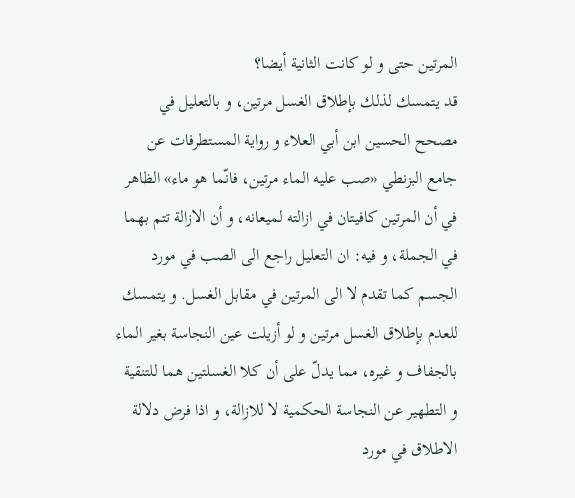المرتين حتى و لو كانت الثانية أيضا؟
قد يتمسك لذلك بإطلاق الغسل مرتين، و بالتعليل في مصحح الحسين ابن أبي العلاء و رواية المستطرفات عن جامع البزنطي «صب عليه الماء مرتين، فانّما هو ماء» الظاهر في أن المرتين كافيتان في ازالته لميعانه، و أن الازالة تتم بهما في الجملة، و فيه: ان التعليل راجع الى الصب في مورد الجسم كما تقدم لا الى المرتين في مقابل الغسل. و يتمسك للعدم بإطلاق الغسل مرتين و لو أزيلت عين النجاسة بغير الماء بالجفاف و غيره، مما يدلّ على أن كلا الغسلتين هما للتنقية و التطهير عن النجاسة الحكمية لا للازالة، و اذا فرض دلالة الاطلاق في مورد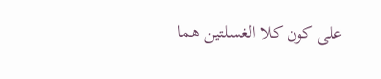على كون كلا الغسلتين هما